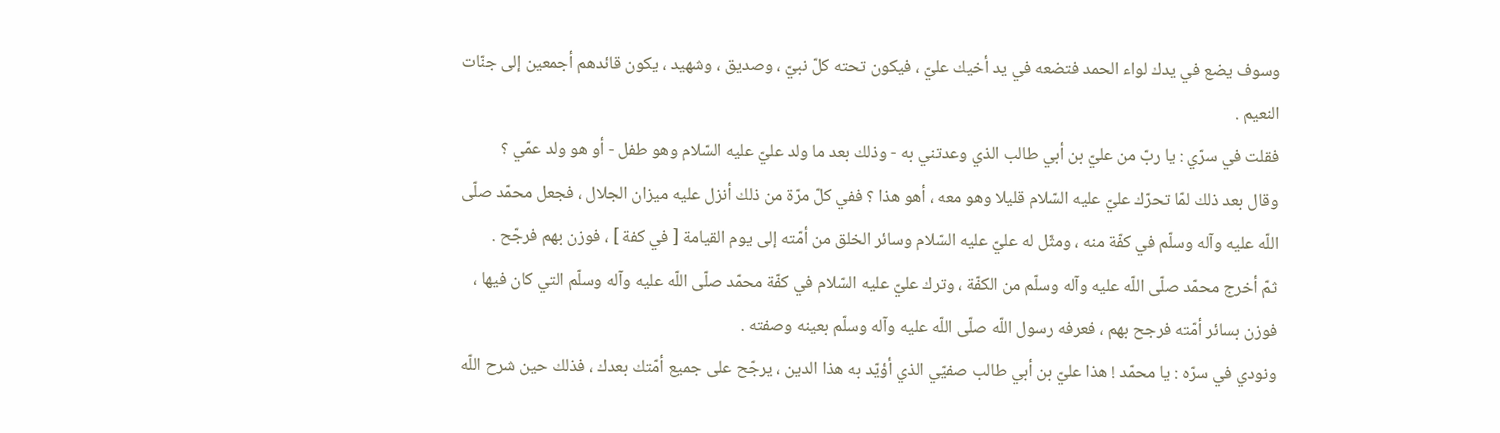وسوف يضع في يدك لواء الحمد فتضعه في يد أخيك عليّ ، فيكون تحته كلّ نبيّ ، وصديق ، وشهيد ، يكون قائدهم أجمعين إلى جنّات النعيم .
فقلت في سرّي : يا ربّ من عليّ بن أبي طالب الذي وعدتني به - وذلك بعد ما ولد عليّ عليه السّلام وهو طفل - أو هو ولد عمّي ؟
وقال بعد ذلك لمّا تحرّك عليّ عليه السّلام قليلا وهو معه ، أهو هذا ؟ ففي كلّ مرّة من ذلك أنزل عليه ميزان الجلال ، فجعل محمّد صلّى اللّه عليه وآله وسلّم في كفّة منه ، ومثّل له عليّ عليه السّلام وسائر الخلق من أمّته إلى يوم القيامة [ في كفة ] ، فوزن بهم فرجّح .
ثمّ أخرج محمّد صلّى اللّه عليه وآله وسلّم من الكفّة ، وترك عليّ عليه السّلام في كفّة محمّد صلّى اللّه عليه وآله وسلّم التي كان فيها ، فوزن بسائر أمّته فرجح بهم ، فعرفه رسول اللّه صلّى اللّه عليه وآله وسلّم بعينه وصفته .
ونودي في سرّه : يا محمّد ! هذا عليّ بن أبي طالب صفيّي الذي أؤيّد به هذا الدين ، يرجّح على جميع أمّتك بعدك ، فذلك حين شرح اللّه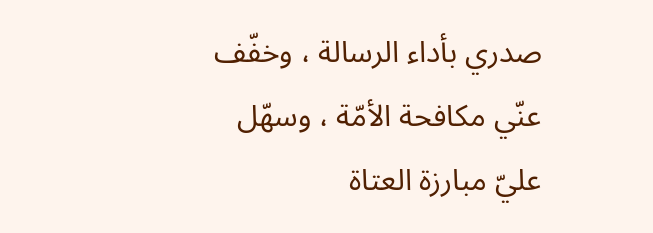صدري بأداء الرسالة ، وخفّف عنّي مكافحة الأمّة ، وسهّل عليّ مبارزة العتاة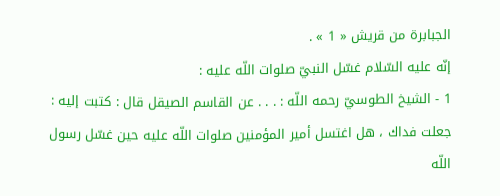الجبابرة من قريش « 1 » .
إنّه عليه السّلام غسّل النبيّ صلوات اللّه عليه :
1 - الشيخ الطوسيّ رحمه اللّه : . . . عن القاسم الصيقل قال : كتبت إليه :
جعلت فداك ، هل اغتسل أمير المؤمنين صلوات اللّه عليه حين غسّل رسول اللّه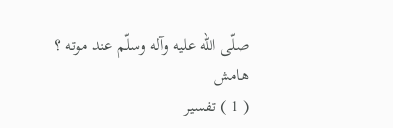صلّى اللّه عليه وآله وسلّم عند موته ؟
هامش
( 1 ) تفسير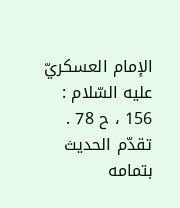الإمام العسكريّ عليه السّلام : 156 ، ح 78 .
تقدّم الحديث بتمامه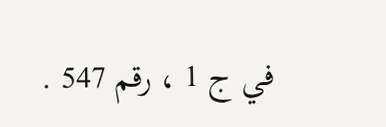في ج 1 ، رقم 547 .